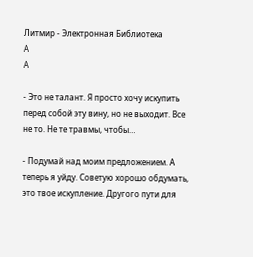Литмир - Электронная Библиотека
A
A

- Это не талант. Я просто хочу искупить перед собой эту вину, но не выходит. Все не то. Не те травмы, чтобы…

- Подумай над моим предложением. А теперь я уйду. Советую хорошо обдумать, это твое искупление. Другого пути для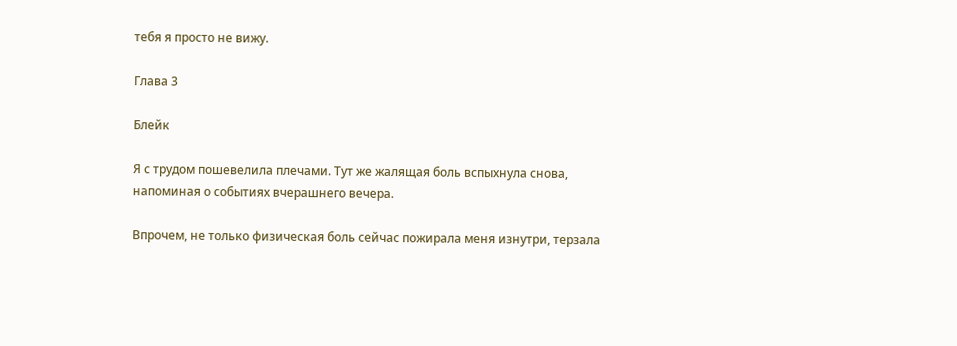тебя я просто не вижу.

Глава 3

Блейк

Я с трудом пошевелила плечами. Тут же жалящая боль вспыхнула снова, напоминая о событиях вчерашнего вечера.

Впрочем, не только физическая боль сейчас пожирала меня изнутри, терзала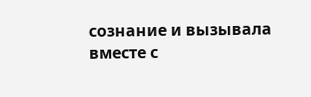сознание и вызывала вместе с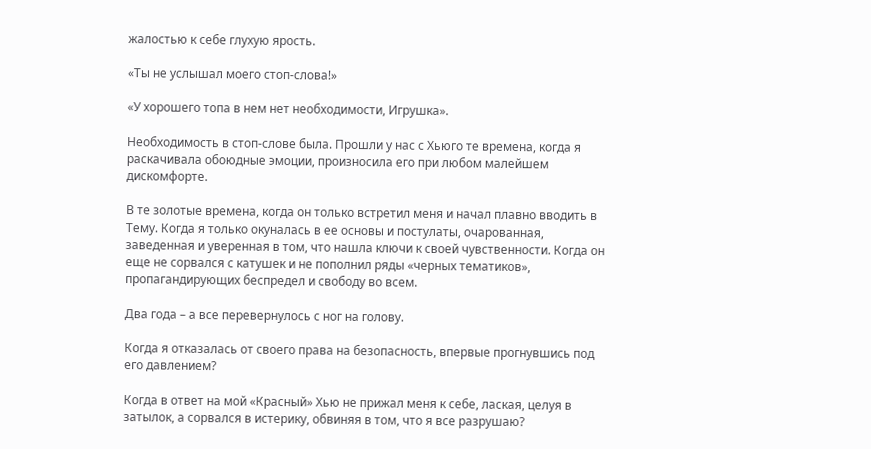жалостью к себе глухую ярость.

«Ты не услышал моего стоп-слова!»

«У хорошего топа в нем нет необходимости, Игрушка».

Необходимость в стоп-слове была. Прошли у нас с Хьюго те времена, когда я раскачивала обоюдные эмоции, произносила его при любом малейшем дискомфорте.

В те золотые времена, когда он только встретил меня и начал плавно вводить в Тему. Когда я только окуналась в ее основы и постулаты, очарованная, заведенная и уверенная в том, что нашла ключи к своей чувственности. Когда он еще не сорвался с катушек и не пополнил ряды «черных тематиков», пропагандирующих беспредел и свободу во всем.

Два года – а все перевернулось с ног на голову.

Когда я отказалась от своего права на безопасность, впервые прогнувшись под его давлением?

Когда в ответ на мой «Красный» Хью не прижал меня к себе, лаская, целуя в затылок, а сорвался в истерику, обвиняя в том, что я все разрушаю?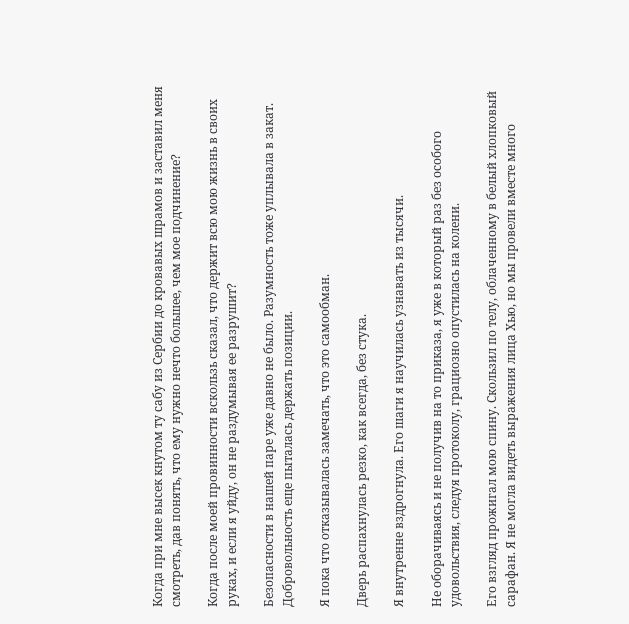Когда при мне высек кнутом ту сабу из Сербии до кровавых шрамов и заставил меня смотреть, дав понять, что ему нужно нечто большее, чем мое подчинение?

Когда после моей провинности вскользь сказал, что держит всю мою жизнь в своих руках, и если я уйду, он не раздумывая ее разрушит?

Безопасности в нашей паре уже давно не было. Разумность тоже уплывала в закат. Добровольность еще пыталась держать позиции.

Я пока что отказывалась замечать, что это самообман.

Дверь распахнулась резко, как всегда, без стука.

Я внутренне вздрогнула. Его шаги я научилась узнавать из тысячи.

Не оборачиваясь и не получив на то приказа, я уже в который раз без особого удовольствия, следуя протоколу, грациозно опустилась на колени.

Его взгляд прожигал мою спину. Скользил по телу, облаченному в белый хлопковый сарафан. Я не могла видеть выражения лица Хью, но мы провели вместе много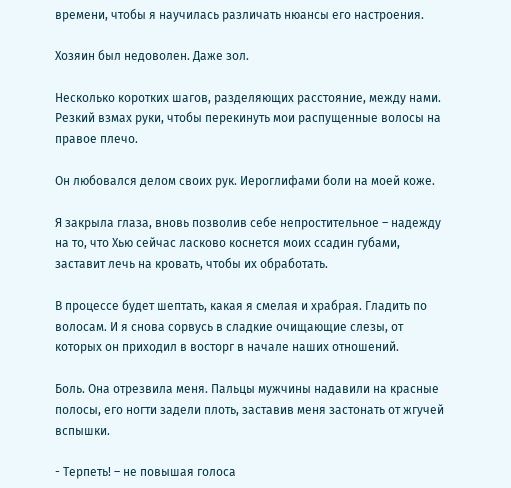времени, чтобы я научилась различать нюансы его настроения.

Хозяин был недоволен. Даже зол.

Несколько коротких шагов, разделяющих расстояние, между нами. Резкий взмах руки, чтобы перекинуть мои распущенные волосы на правое плечо.

Он любовался делом своих рук. Иероглифами боли на моей коже.

Я закрыла глаза, вновь позволив себе непростительное – надежду на то, что Хью сейчас ласково коснется моих ссадин губами, заставит лечь на кровать, чтобы их обработать.

В процессе будет шептать, какая я смелая и храбрая. Гладить по волосам. И я снова сорвусь в сладкие очищающие слезы, от которых он приходил в восторг в начале наших отношений.

Боль. Она отрезвила меня. Пальцы мужчины надавили на красные полосы, его ногти задели плоть, заставив меня застонать от жгучей вспышки.

- Терпеть! – не повышая голоса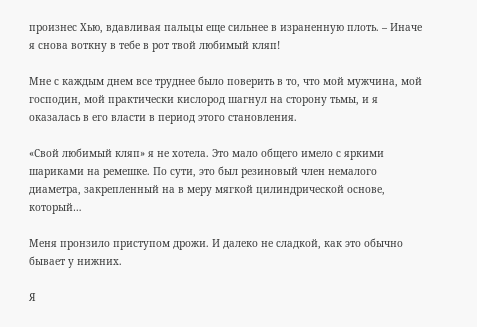произнес Хью, вдавливая пальцы еще сильнее в израненную плоть. – Иначе я снова воткну в тебе в рот твой любимый кляп!

Мне с каждым днем все труднее было поверить в то, что мой мужчина, мой господин, мой практически кислород шагнул на сторону тьмы, и я оказалась в его власти в период этого становления.

«Свой любимый кляп» я не хотела. Это мало общего имело с яркими шариками на ремешке. По сути, это был резиновый член немалого диаметра, закрепленный на в меру мягкой цилиндрической основе, который…

Меня пронзило приступом дрожи. И далеко не сладкой, как это обычно бывает у нижних.

Я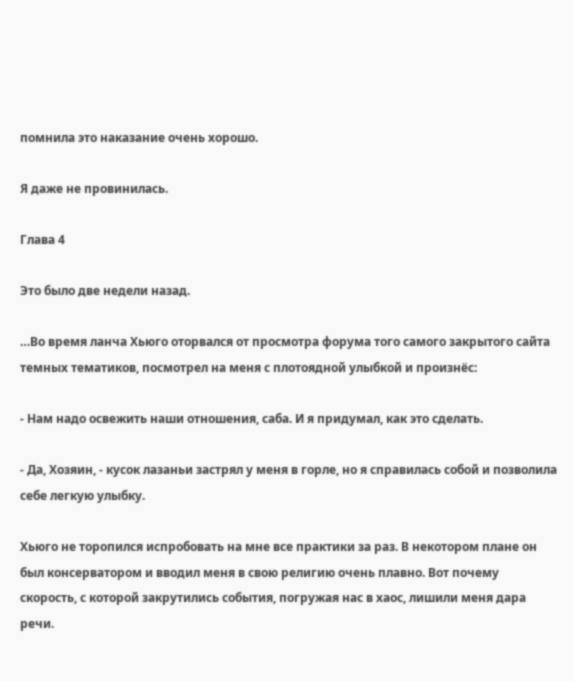помнила это наказание очень хорошо.

Я даже не провинилась.

Глава 4

Это было две недели назад.

…Во время ланча Хьюго оторвался от просмотра форума того самого закрытого сайта темных тематиков, посмотрел на меня с плотоядной улыбкой и произнёс:

- Нам надо освежить наши отношения, саба. И я придумал, как это сделать.

- Да, Хозяин, - кусок лазаньи застрял у меня в горле, но я справилась собой и позволила себе легкую улыбку.

Хьюго не торопился испробовать на мне все практики за раз. В некотором плане он был консерватором и вводил меня в свою религию очень плавно. Вот почему скорость, с которой закрутились события, погружая нас в хаос, лишили меня дара речи.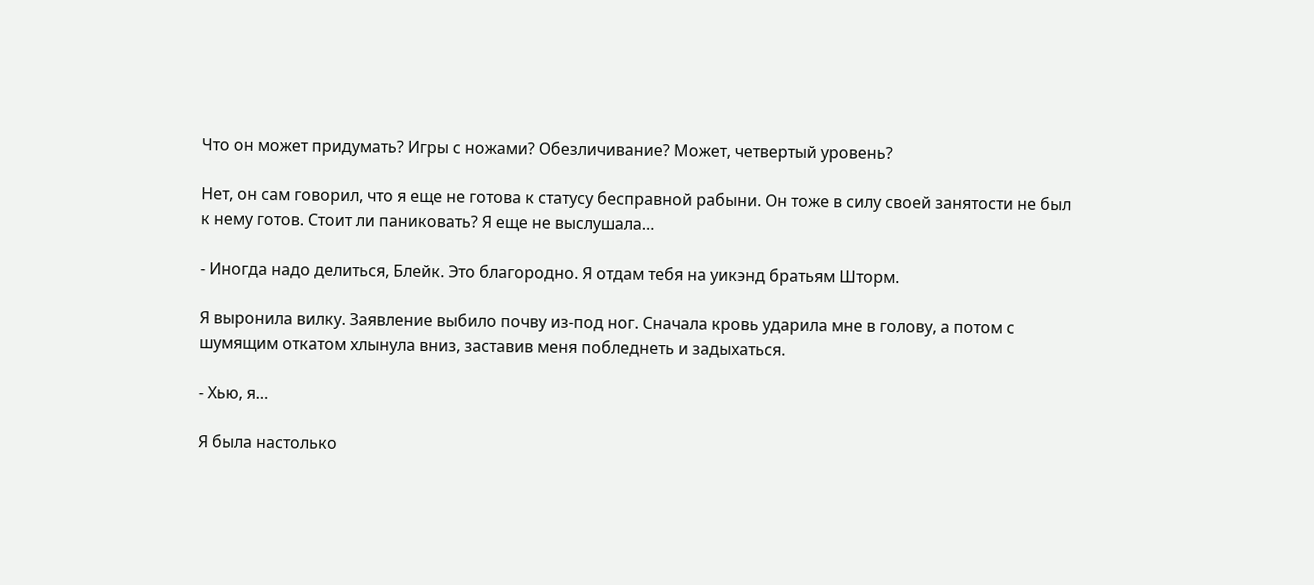Что он может придумать? Игры с ножами? Обезличивание? Может, четвертый уровень?

Нет, он сам говорил, что я еще не готова к статусу бесправной рабыни. Он тоже в силу своей занятости не был к нему готов. Стоит ли паниковать? Я еще не выслушала…

- Иногда надо делиться, Блейк. Это благородно. Я отдам тебя на уикэнд братьям Шторм.

Я выронила вилку. Заявление выбило почву из-под ног. Сначала кровь ударила мне в голову, а потом с шумящим откатом хлынула вниз, заставив меня побледнеть и задыхаться.

- Хью, я…

Я была настолько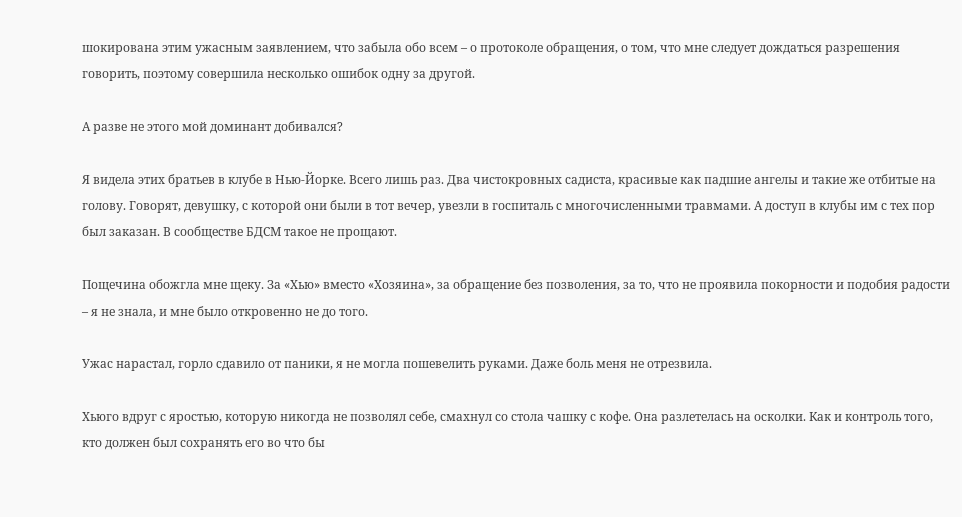шокирована этим ужасным заявлением, что забыла обо всем – о протоколе обращения, о том, что мне следует дождаться разрешения говорить, поэтому совершила несколько ошибок одну за другой.

А разве не этого мой доминант добивался?

Я видела этих братьев в клубе в Нью-Йорке. Всего лишь раз. Два чистокровных садиста, красивые как падшие ангелы и такие же отбитые на голову. Говорят, девушку, с которой они были в тот вечер, увезли в госпиталь с многочисленными травмами. А доступ в клубы им с тех пор был заказан. В сообществе БДСМ такое не прощают.

Пощечина обожгла мне щеку. За «Хью» вместо «Хозяина», за обращение без позволения, за то, что не проявила покорности и подобия радости – я не знала, и мне было откровенно не до того.

Ужас нарастал, горло сдавило от паники, я не могла пошевелить руками. Даже боль меня не отрезвила.

Хьюго вдруг с яростью, которую никогда не позволял себе, смахнул со стола чашку с кофе. Она разлетелась на осколки. Как и контроль того, кто должен был сохранять его во что бы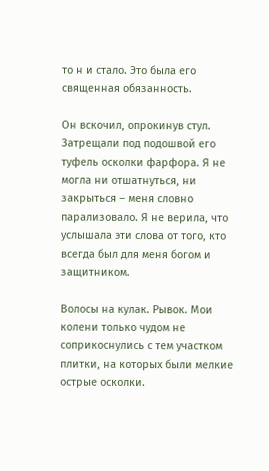то н и стало. Это была его священная обязанность.

Он вскочил, опрокинув стул. Затрещали под подошвой его туфель осколки фарфора. Я не могла ни отшатнуться, ни закрыться – меня словно парализовало. Я не верила, что услышала эти слова от того, кто всегда был для меня богом и защитником.

Волосы на кулак. Рывок. Мои колени только чудом не соприкоснулись с тем участком плитки, на которых были мелкие острые осколки.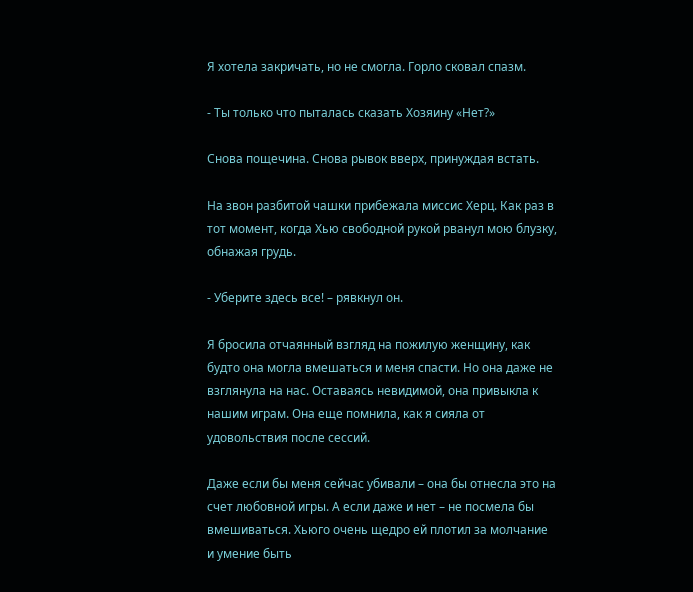Я хотела закричать, но не смогла. Горло сковал спазм.

- Ты только что пыталась сказать Хозяину «Нет?»

Снова пощечина. Снова рывок вверх, принуждая встать.

На звон разбитой чашки прибежала миссис Херц. Как раз в тот момент, когда Хью свободной рукой рванул мою блузку, обнажая грудь.

- Уберите здесь все! – рявкнул он.

Я бросила отчаянный взгляд на пожилую женщину, как будто она могла вмешаться и меня спасти. Но она даже не взглянула на нас. Оставаясь невидимой, она привыкла к нашим играм. Она еще помнила, как я сияла от удовольствия после сессий.

Даже если бы меня сейчас убивали – она бы отнесла это на счет любовной игры. А если даже и нет – не посмела бы вмешиваться. Хьюго очень щедро ей плотил за молчание и умение быть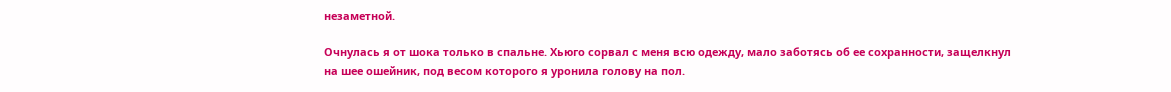незаметной.

Очнулась я от шока только в спальне. Хьюго сорвал с меня всю одежду, мало заботясь об ее сохранности, защелкнул на шее ошейник, под весом которого я уронила голову на пол.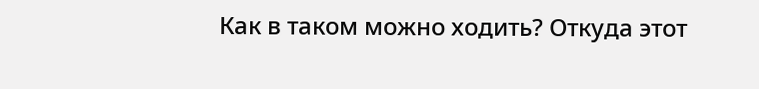Как в таком можно ходить? Откуда этот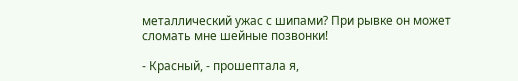металлический ужас с шипами? При рывке он может сломать мне шейные позвонки!

- Красный, - прошептала я,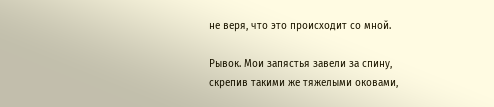не веря, что это происходит со мной.

Рывок. Мои запястья завели за спину, скрепив такими же тяжелыми оковами,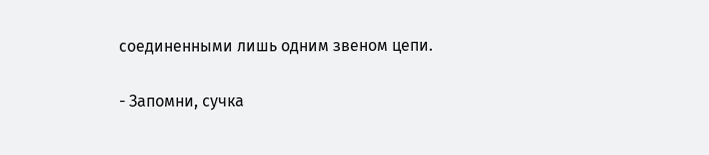соединенными лишь одним звеном цепи.

- Запомни, сучка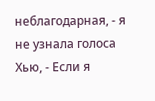неблагодарная, - я не узнала голоса Хью, - Если я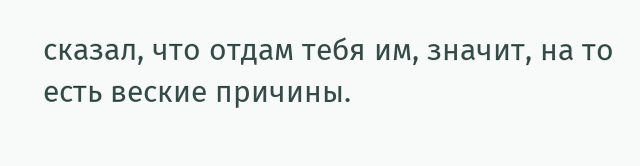сказал, что отдам тебя им, значит, на то есть веские причины.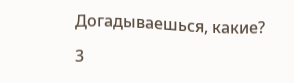Догадываешься, какие?

3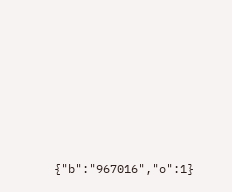{"b":"967016","o":1}